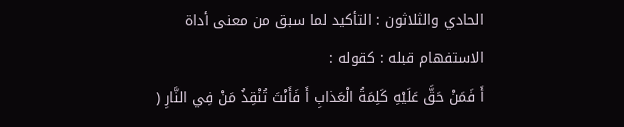الحادي والثلاثون : التأكيد لما سبق من معنى أداة الاستفهام قبله : كقوله :
أَ فَمَنْ حَقَّ عَلَيْهِ كَلِمَةُ الْعَذابِ أَ فَأَنْتَ تُنْقِذُ مَنْ فِي النَّارِ (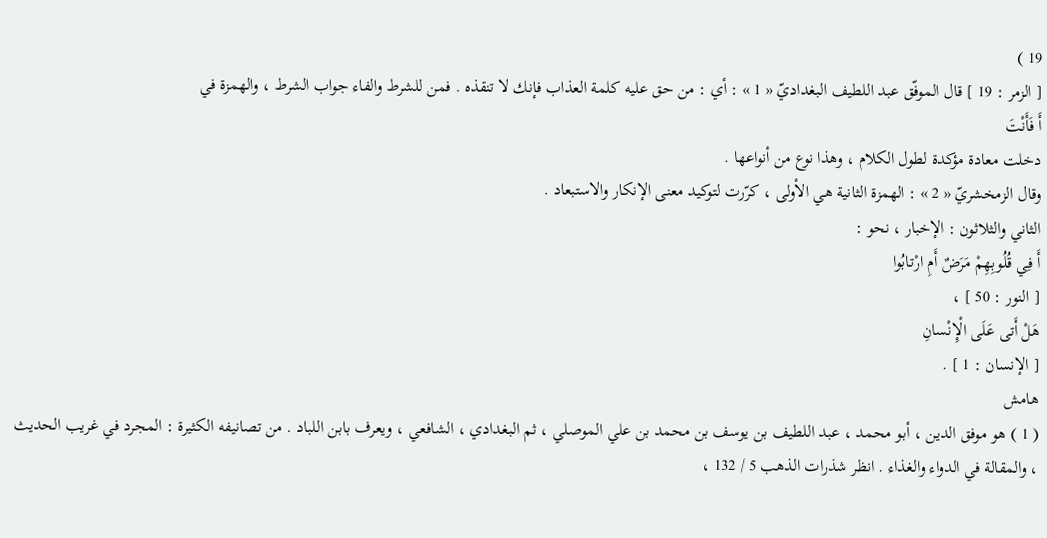19 )
[ الزمر : 19 ] قال الموفّق عبد اللطيف البغداديّ « 1 » : أي : من حق عليه كلمة العذاب فإنك لا تنقذه . فمن للشرط والفاء جواب الشرط ، والهمزة في
أَ فَأَنْتَ
دخلت معادة مؤكدة لطول الكلام ، وهذا نوع من أنواعها .
وقال الزمخشريّ « 2 » : الهمزة الثانية هي الأولى ، كرّرت لتوكيد معنى الإنكار والاستبعاد .
الثاني والثلاثون : الإخبار ، نحو :
أَ فِي قُلُوبِهِمْ مَرَضٌ أَمِ ارْتابُوا
[ النور : 50 ] ،
هَلْ أَتى عَلَى الْإِنْسانِ
[ الإنسان : 1 ] .
هامش
( 1 ) هو موفق الدين ، أبو محمد ، عبد اللطيف بن يوسف بن محمد بن علي الموصلي ، ثم البغدادي ، الشافعي ، ويعرف بابن اللباد . من تصانيفه الكثيرة : المجرد في غريب الحديث ، والمقالة في الدواء والغذاء . انظر شذرات الذهب 5 / 132 ،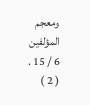ومعجم المؤلفين 6 / 15 .
( 2 )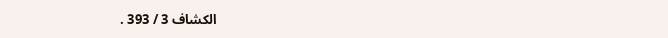الكشاف 3 / 393 .